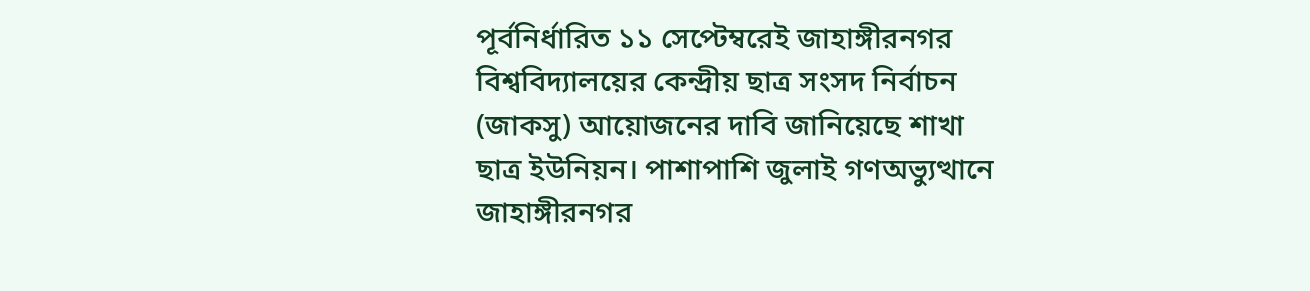পূর্বনির্ধারিত ১১ সেপ্টেম্বরেই জাহাঙ্গীরনগর বিশ্ববিদ্যালয়ের কেন্দ্রীয় ছাত্র সংসদ নির্বাচন (জাকসু) আয়োজনের দাবি জানিয়েছে শাখা ছাত্র ইউনিয়ন। পাশাপাশি জুলাই গণঅভ্যুত্থানে জাহাঙ্গীরনগর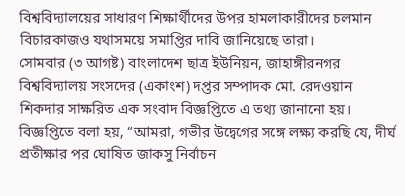বিশ্ববিদ্যালয়ের সাধারণ শিক্ষার্থীদের উপর হামলাকারীদের চলমান বিচারকাজও যথাসময়ে সমাপ্তির দাবি জানিয়েছে তারা।
সোমবার (৩ আগষ্ট) বাংলাদেশ ছাত্র ইউনিয়ন, জাহাঙ্গীরনগর বিশ্ববিদ্যালয় সংসদের (একাংশ) দপ্তর সম্পাদক মো. রেদওয়ান শিকদার সাক্ষরিত এক সংবাদ বিজ্ঞপ্তিতে এ তথ্য জানানো হয়।
বিজ্ঞপ্তিতে বলা হয়, “আমরা, গভীর উদ্বেগের সঙ্গে লক্ষ্য করছি যে, দীর্ঘ প্রতীক্ষার পর ঘোষিত জাকসু নির্বাচন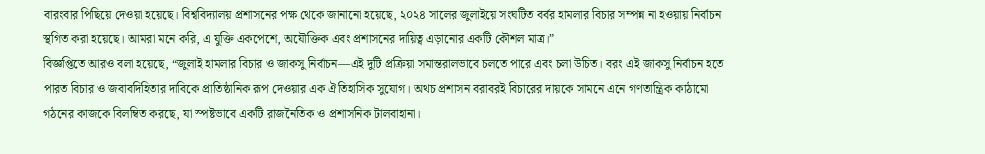বারংবার পিছিয়ে দেওয়া হয়েছে। বিশ্ববিদ্যালয় প্রশাসনের পক্ষ থেকে জানানো হয়েছে, ২০২৪ সালের জুলাইয়ে সংঘটিত বর্বর হামলার বিচার সম্পন্ন না হওয়ায় নির্বাচন স্থগিত করা হয়েছে। আমরা মনে করি, এ যুক্তি একপেশে, অযৌক্তিক এবং প্রশাসনের দায়িত্ব এড়ানোর একটি কৌশল মাত্র।”
বিজ্ঞপ্তিতে আরও বলা হয়েছে, “জুলাই হামলার বিচার ও জাকসু নির্বাচন—এই দুটি প্রক্রিয়া সমান্তরালভাবে চলতে পারে এবং চলা উচিত। বরং এই জাকসু নির্বাচন হতে পারত বিচার ও জবাবদিহিতার দাবিকে প্রাতিষ্ঠানিক রূপ দেওয়ার এক ঐতিহাসিক সুযোগ। অথচ প্রশাসন বরাবরই বিচারের দায়কে সামনে এনে গণতান্ত্রিক কাঠামো গঠনের কাজকে বিলম্বিত করছে, যা স্পষ্টভাবে একটি রাজনৈতিক ও প্রশাসনিক টালবাহানা।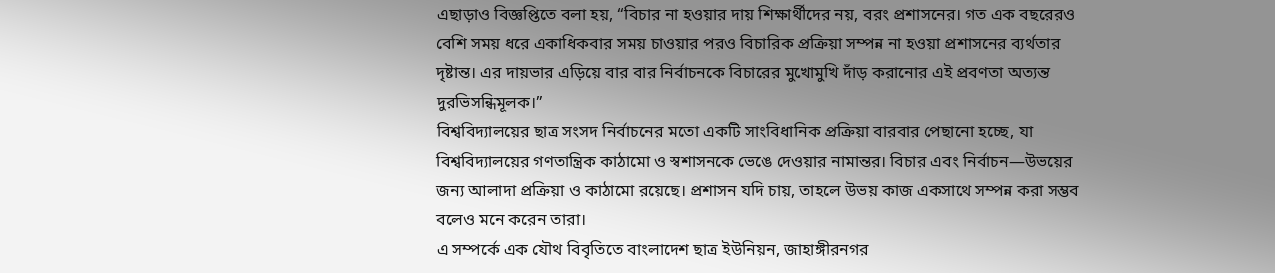এছাড়াও বিজ্ঞপ্তিতে বলা হয়, “বিচার না হওয়ার দায় শিক্ষার্থীদের নয়, বরং প্রশাসনের। গত এক বছরেরও বেশি সময় ধরে একাধিকবার সময় চাওয়ার পরও বিচারিক প্রক্রিয়া সম্পন্ন না হওয়া প্রশাসনের ব্যর্থতার দৃষ্টান্ত। এর দায়ভার এড়িয়ে বার বার নির্বাচনকে বিচারের মুখোমুখি দাঁড় করানোর এই প্রবণতা অত্যন্ত দুরভিসন্ধিমূলক।”
বিশ্ববিদ্যালয়ের ছাত্র সংসদ নির্বাচনের মতো একটি সাংবিধানিক প্রক্রিয়া বারবার পেছানো হচ্ছে, যা বিশ্ববিদ্যালয়ের গণতান্ত্রিক কাঠামো ও স্বশাসনকে ভেঙে দেওয়ার নামান্তর। বিচার এবং নির্বাচন—উভয়ের জন্য আলাদা প্রক্রিয়া ও কাঠামো রয়েছে। প্রশাসন যদি চায়, তাহলে উভয় কাজ একসাথে সম্পন্ন করা সম্ভব বলেও মনে করেন তারা।
এ সম্পর্কে এক যৌথ বিবৃতিতে বাংলাদেশ ছাত্র ইউনিয়ন, জাহাঙ্গীরনগর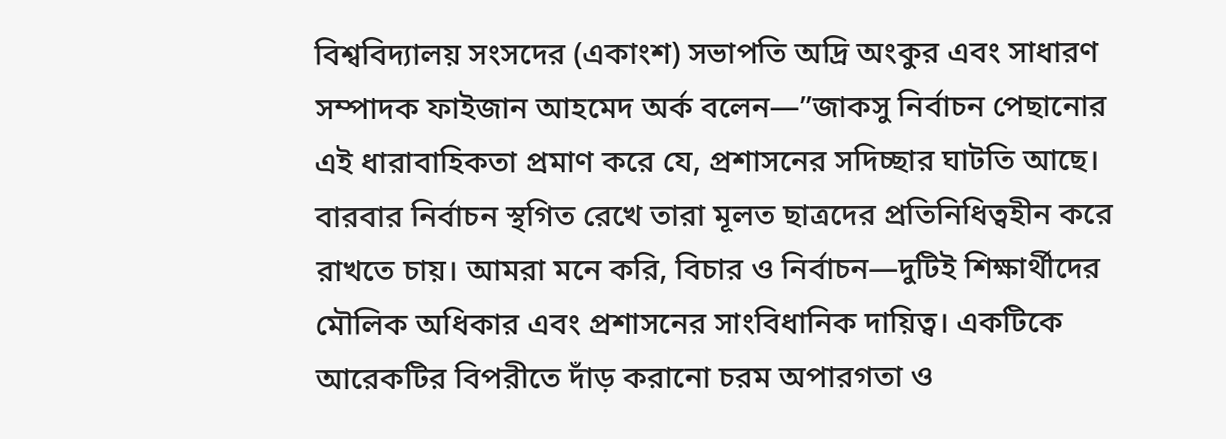বিশ্ববিদ্যালয় সংসদের (একাংশ) সভাপতি অদ্রি অংকুর এবং সাধারণ সম্পাদক ফাইজান আহমেদ অর্ক বলেন—”জাকসু নির্বাচন পেছানোর এই ধারাবাহিকতা প্রমাণ করে যে, প্রশাসনের সদিচ্ছার ঘাটতি আছে। বারবার নির্বাচন স্থগিত রেখে তারা মূলত ছাত্রদের প্রতিনিধিত্বহীন করে রাখতে চায়। আমরা মনে করি, বিচার ও নির্বাচন—দুটিই শিক্ষার্থীদের মৌলিক অধিকার এবং প্রশাসনের সাংবিধানিক দায়িত্ব। একটিকে আরেকটির বিপরীতে দাঁড় করানো চরম অপারগতা ও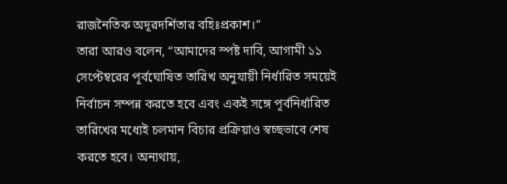রাজনৈতিক অদূরদর্শিতার বহিঃপ্রকাশ।”
তারা আরও বলেন, “আমাদের স্পষ্ট দাবি, আগামী ১১ সেপ্টেম্বরের পূর্বঘোষিত তারিখ অনুযায়ী নির্ধারিত সময়েই নির্বাচন সম্পন্ন করতে হবে এবং একই সঙ্গে পূর্বনির্ধারিত তারিখের মধ্যেই চলমান বিচার প্রক্রিয়াও স্বচ্ছভাবে শেষ করতে হবে। অন্যথায়,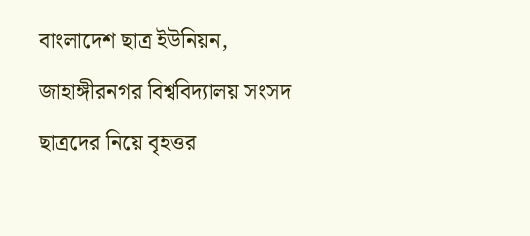বাংলাদেশ ছাত্র ইউনিয়ন, জাহাঙ্গীরনগর বিশ্ববিদ্যালয় সংসদ ছাত্রদের নিয়ে বৃহত্তর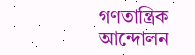গণতান্ত্রিক আন্দোলন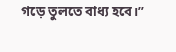গড়ে তুলতে বাধ্য হবে।”